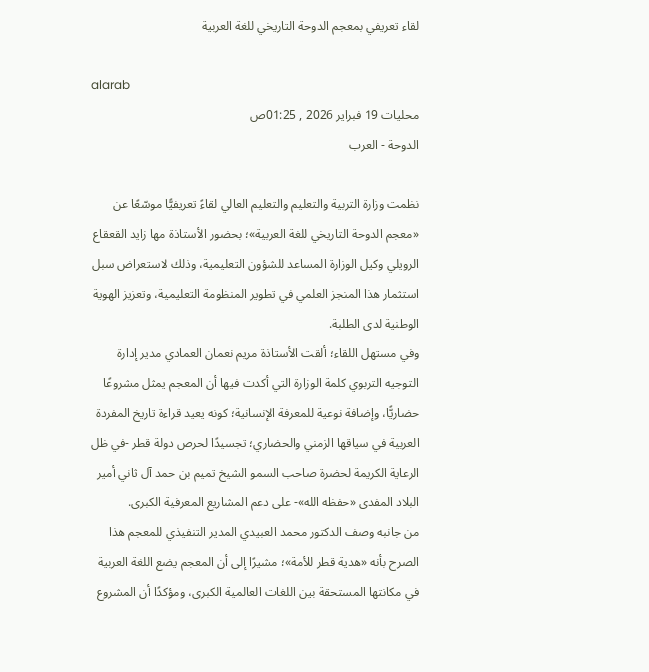لقاء تعريفي بمعجم الدوحة التاريخي للغة العربية

alarab
محليات 19 فبراير 2026 , 01:25ص
الدوحة - العرب

نظمت وزارة التربية والتعليم والتعليم العالي لقاءً تعريفيًّا موسّعًا عن «معجم الدوحة التاريخي للغة العربية»؛ بحضور الأستاذة مها زايد القعقاع الرويلي وكيل الوزارة المساعد للشؤون التعليمية، وذلك لاستعراض سبل استثمار هذا المنجز العلمي في تطوير المنظومة التعليمية، وتعزيز الهوية الوطنية لدى الطلبة.
وفي مستهل اللقاء؛ ألقت الأستاذة مريم نعمان العمادي مدير إدارة التوجيه التربوي كلمة الوزارة التي أكدت فيها أن المعجم يمثل مشروعًا حضاريًّا، وإضافة نوعية للمعرفة الإنسانية؛ كونه يعيد قراءة تاريخ المفردة العربية في سياقها الزمني والحضاري؛ تجسيدًا لحرص دولة قطر -في ظل الرعاية الكريمة لحضرة صاحب السمو الشيخ تميم بن حمد آل ثاني أمير البلاد المفدى «حفظه الله»- على دعم المشاريع المعرفية الكبرى.
من جانبه وصف الدكتور محمد العبيدي المدير التنفيذي للمعجم هذا الصرح بأنه «هدية قطر للأمة»؛ مشيرًا إلى أن المعجم يضع اللغة العربية في مكانتها المستحقة بين اللغات العالمية الكبرى، ومؤكدًا أن المشروع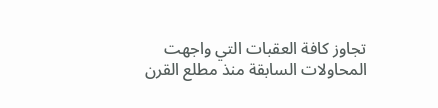تجاوز كافة العقبات التي واجهت المحاولات السابقة منذ مطلع القرن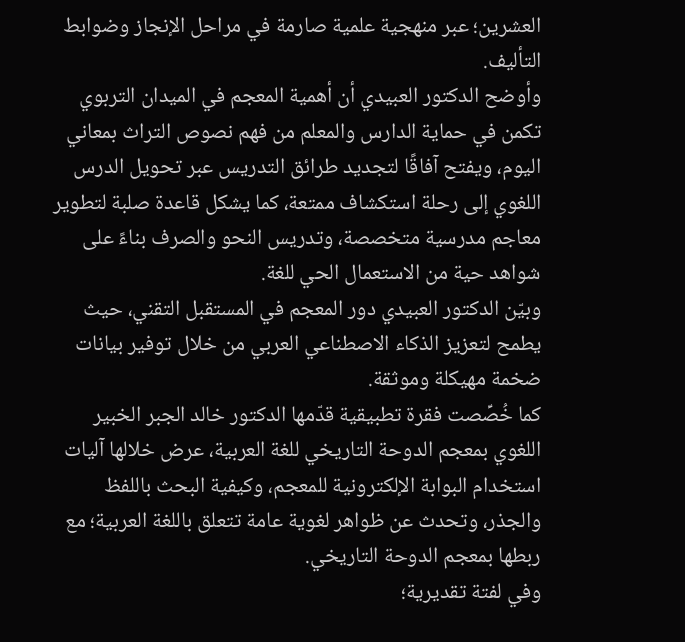العشرين؛ عبر منهجية علمية صارمة في مراحل الإنجاز وضوابط التأليف.
وأوضح الدكتور العبيدي أن أهمية المعجم في الميدان التربوي تكمن في حماية الدارس والمعلم من فهم نصوص التراث بمعاني اليوم، ويفتح آفاقًا لتجديد طرائق التدريس عبر تحويل الدرس اللغوي إلى رحلة استكشاف ممتعة، كما يشكل قاعدة صلبة لتطوير معاجم مدرسية متخصصة، وتدريس النحو والصرف بناءً على شواهد حية من الاستعمال الحي للغة.
وبيّن الدكتور العبيدي دور المعجم في المستقبل التقني، حيث يطمح لتعزيز الذكاء الاصطناعي العربي من خلال توفير بيانات ضخمة مهيكلة وموثقة.
كما خُصِّصت فقرة تطبيقية قدّمها الدكتور خالد الجبر الخبير اللغوي بمعجم الدوحة التاريخي للغة العربية، عرض خلالها آليات استخدام البوابة الإلكترونية للمعجم، وكيفية البحث باللفظ والجذر، وتحدث عن ظواهر لغوية عامة تتعلق باللغة العربية؛ مع ربطها بمعجم الدوحة التاريخي.
وفي لفتة تقديرية؛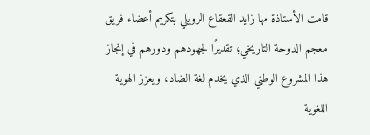قامت الأستاذة مها زايد القعقاع الرويلي بتكريم أعضاء فريق معجم الدوحة التاريخي؛ تقديرًا لجهودهم ودورهم في إنجاز هذا المشروع الوطني الذي يخدم لغة الضاد، ويعزز الهوية اللغوية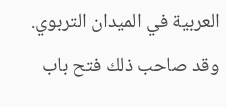العربية في الميدان التربوي.
وقد صاحب ذلك فتح باب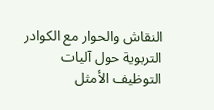النقاش والحوار مع الكوادر التربوية حول آليات التوظيف الأمثل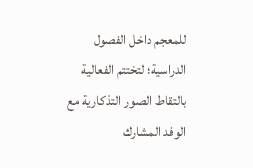للمعجم داخل الفصول الدراسية؛ لتختتم الفعالية بالتقاط الصور التذكارية مع الوفد المشارك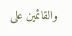والقائمين على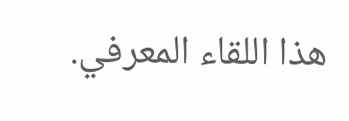هذا اللقاء المعرفي.